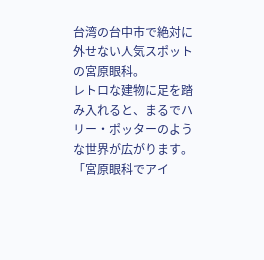台湾の台中市で絶対に外せない人気スポットの宮原眼科。
レトロな建物に足を踏み入れると、まるでハリー・ポッターのような世界が広がります。
「宮原眼科でアイ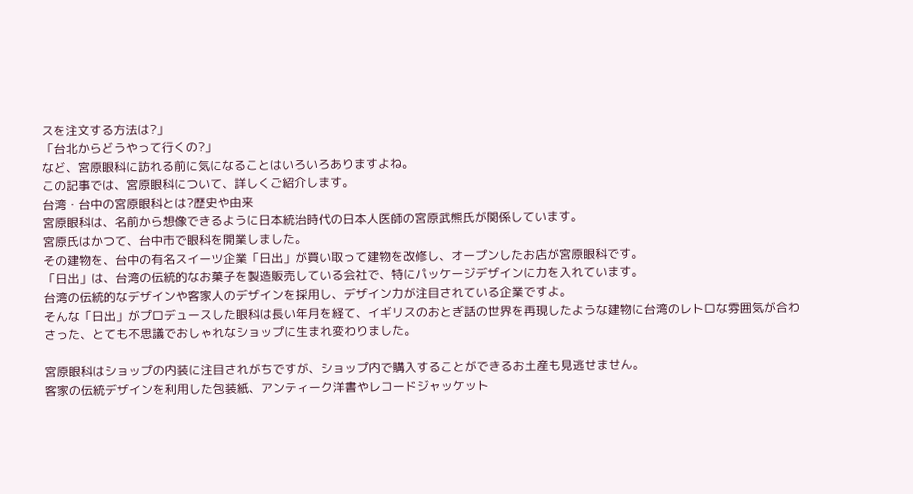スを注文する方法は?」
「台北からどうやって行くの?」
など、宮原眼科に訪れる前に気になることはいろいろありますよね。
この記事では、宮原眼科について、詳しくご紹介します。
台湾・台中の宮原眼科とは?歴史や由来
宮原眼科は、名前から想像できるように日本統治時代の日本人医師の宮原武熊氏が関係しています。
宮原氏はかつて、台中市で眼科を開業しました。
その建物を、台中の有名スイーツ企業「日出」が買い取って建物を改修し、オープンしたお店が宮原眼科です。
「日出」は、台湾の伝統的なお菓子を製造販売している会社で、特にパッケージデザインに力を入れています。
台湾の伝統的なデザインや客家人のデザインを採用し、デザイン力が注目されている企業ですよ。
そんな「日出」がプロデュースした眼科は長い年月を経て、イギリスのおとぎ話の世界を再現したような建物に台湾のレトロな雰囲気が合わさった、とても不思議でおしゃれなショップに生まれ変わりました。

宮原眼科はショップの内装に注目されがちですが、ショップ内で購入することができるお土産も見逃せません。
客家の伝統デザインを利用した包装紙、アンティーク洋書やレコードジャッケット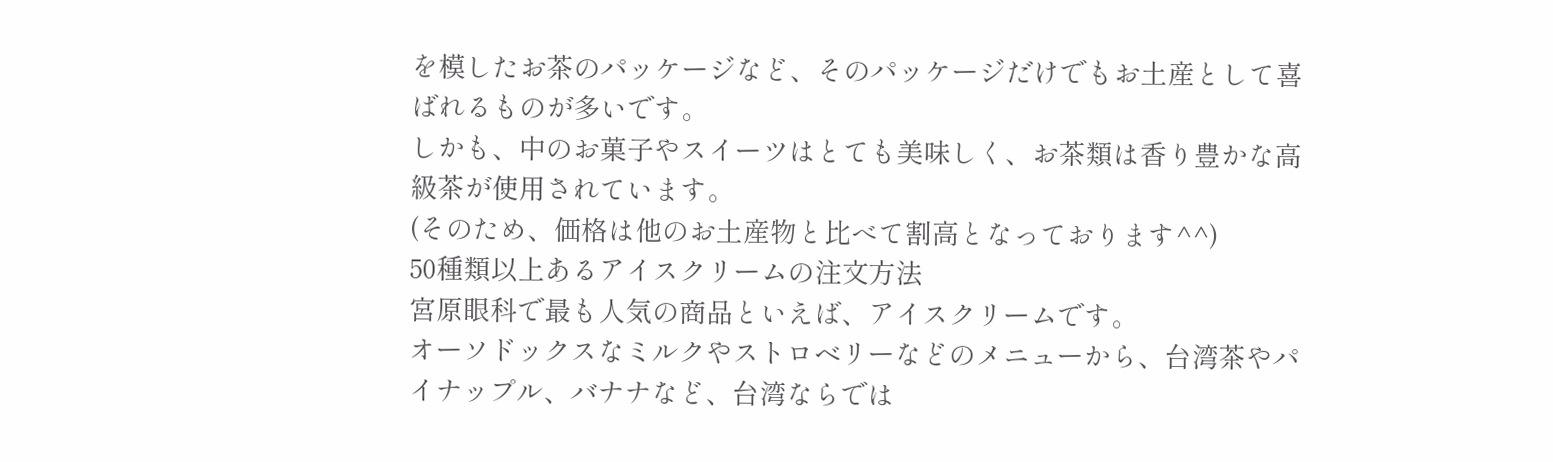を模したお茶のパッケージなど、そのパッケージだけでもお土産として喜ばれるものが多いです。
しかも、中のお菓子やスイーツはとても美味しく、お茶類は香り豊かな高級茶が使用されています。
(そのため、価格は他のお土産物と比べて割高となっております^^)
50種類以上あるアイスクリームの注文方法
宮原眼科で最も人気の商品といえば、アイスクリームです。
オーソドックスなミルクやストロベリーなどのメニューから、台湾茶やパイナップル、バナナなど、台湾ならでは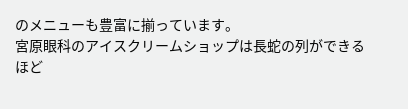のメニューも豊富に揃っています。
宮原眼科のアイスクリームショップは長蛇の列ができるほど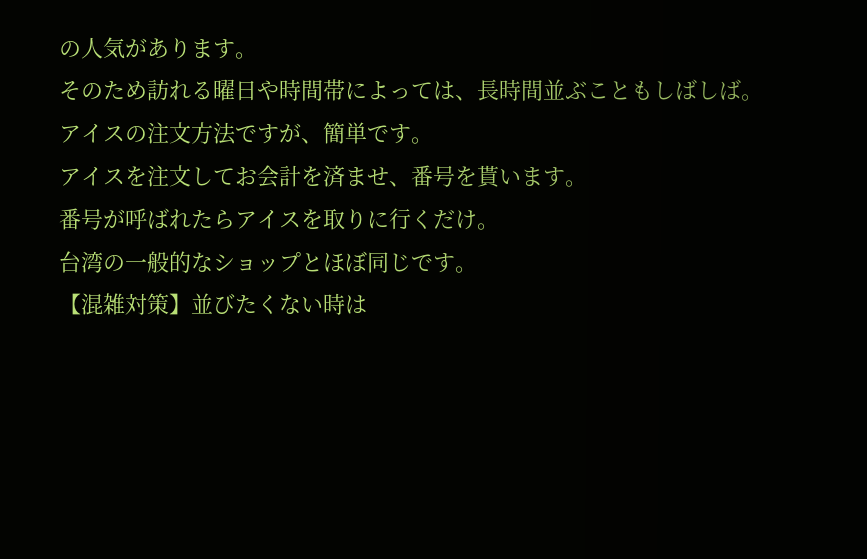の人気があります。
そのため訪れる曜日や時間帯によっては、長時間並ぶこともしばしば。
アイスの注文方法ですが、簡単です。
アイスを注文してお会計を済ませ、番号を貰います。
番号が呼ばれたらアイスを取りに行くだけ。
台湾の一般的なショップとほぼ同じです。
【混雑対策】並びたくない時は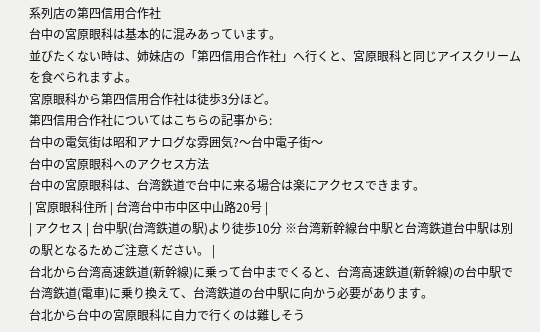系列店の第四信用合作社
台中の宮原眼科は基本的に混みあっています。
並びたくない時は、姉妹店の「第四信用合作社」へ行くと、宮原眼科と同じアイスクリームを食べられますよ。
宮原眼科から第四信用合作社は徒歩3分ほど。
第四信用合作社についてはこちらの記事から:
台中の電気街は昭和アナログな雰囲気?〜台中電子街〜
台中の宮原眼科へのアクセス方法
台中の宮原眼科は、台湾鉄道で台中に来る場合は楽にアクセスできます。
| 宮原眼科住所 | 台湾台中市中区中山路20号 |
| アクセス | 台中駅(台湾鉄道の駅)より徒歩10分 ※台湾新幹線台中駅と台湾鉄道台中駅は別の駅となるためご注意ください。 |
台北から台湾高速鉄道(新幹線)に乗って台中までくると、台湾高速鉄道(新幹線)の台中駅で台湾鉄道(電車)に乗り換えて、台湾鉄道の台中駅に向かう必要があります。
台北から台中の宮原眼科に自力で行くのは難しそう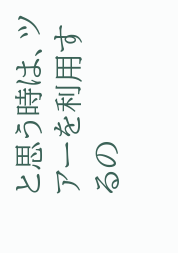と思う時は、ツアーを利用するの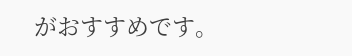がおすすめです。